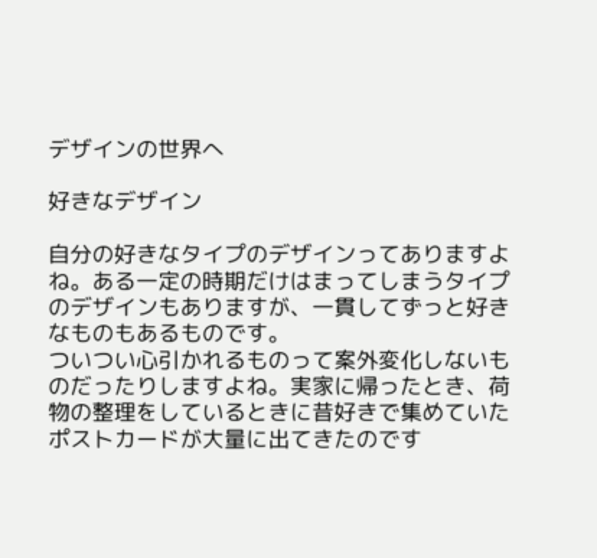デザインの世界へ

好きなデザイン

自分の好きなタイプのデザインってありますよね。ある一定の時期だけはまってしまうタイプのデザインもありますが、一貫してずっと好きなものもあるものです。
ついつい心引かれるものって案外変化しないものだったりしますよね。実家に帰ったとき、荷物の整理をしているときに昔好きで集めていたポストカードが大量に出てきたのです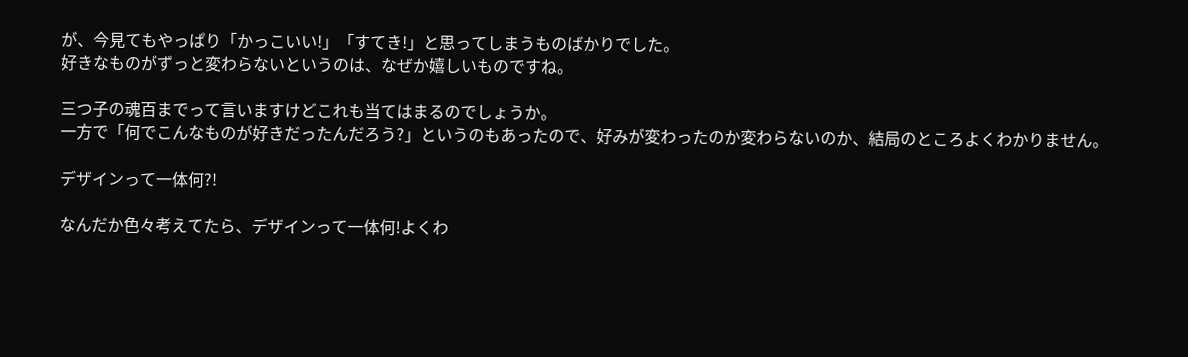が、今見てもやっぱり「かっこいい!」「すてき!」と思ってしまうものばかりでした。
好きなものがずっと変わらないというのは、なぜか嬉しいものですね。

三つ子の魂百までって言いますけどこれも当てはまるのでしょうか。
一方で「何でこんなものが好きだったんだろう?」というのもあったので、好みが変わったのか変わらないのか、結局のところよくわかりません。

デザインって一体何?!

なんだか色々考えてたら、デザインって一体何!よくわ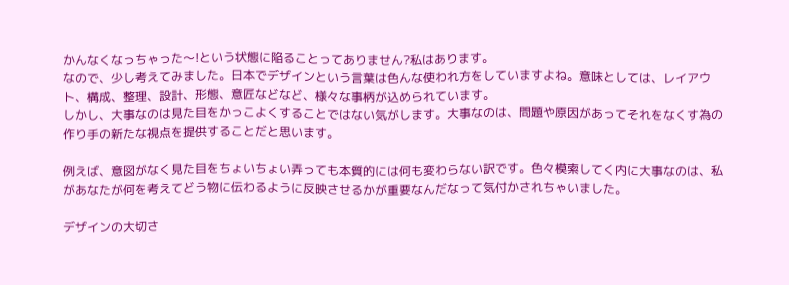かんなくなっちゃった〜!という状態に陥ることってありません?私はあります。
なので、少し考えてみました。日本でデザインという言葉は色んな使われ方をしていますよね。意味としては、レイアウト、構成、整理、設計、形態、意匠などなど、様々な事柄が込められています。
しかし、大事なのは見た目をかっこよくすることではない気がします。大事なのは、問題や原因があってそれをなくす為の作り手の新たな視点を提供することだと思います。

例えば、意図がなく見た目をちょいちょい弄っても本質的には何も変わらない訳です。色々模索してく内に大事なのは、私があなたが何を考えてどう物に伝わるように反映させるかが重要なんだなって気付かされちゃいました。

デザインの大切さ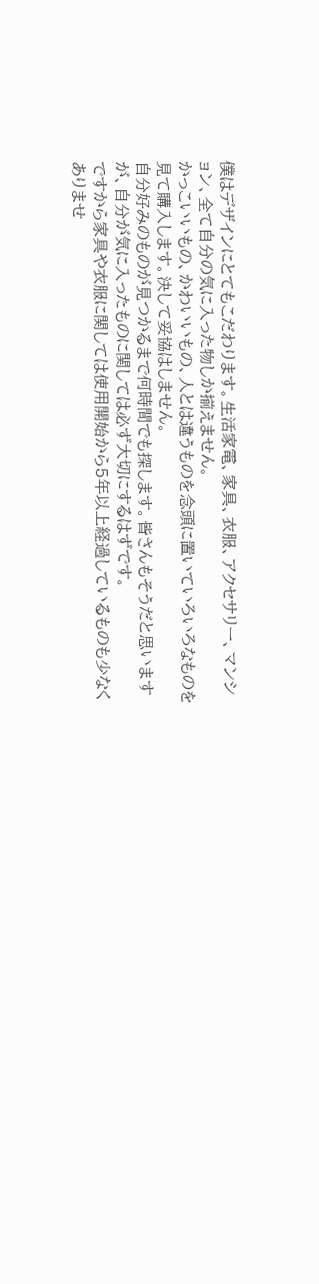僕はデザインにとてもこだわります。生活家電、家具、衣服、アクセサリー、マンション、全て自分の気に入った物しか揃えません。
かっこいいもの、かわいいもの、人とは違うものを念頭に置いていろいろなものを見て購入します。決して妥協はしません。
自分好みのものが見つかるまで何時間でも探します。皆さんもそうだと思いますが、自分が気に入ったものに関しては必ず大切にするはずです。
ですから家具や衣服に関しては使用開始から5年以上経過しているものも少なくありませ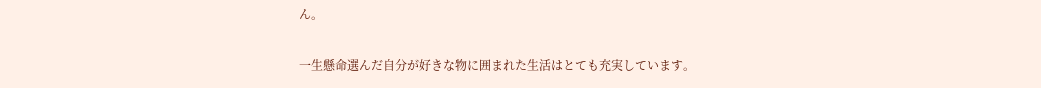ん。

一生懸命選んだ自分が好きな物に囲まれた生活はとても充実しています。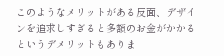このようなメリットがある反面、デザインを追求しすぎると多額のお金がかかるというデメリットもありま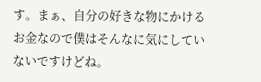す。まぁ、自分の好きな物にかけるお金なので僕はそんなに気にしていないですけどね。